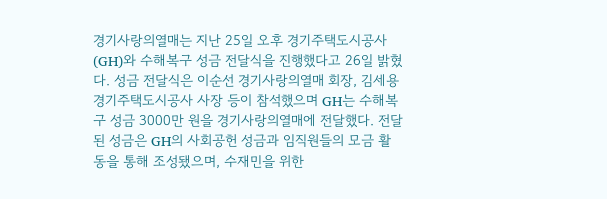경기사랑의열매는 지난 25일 오후 경기주택도시공사(GH)와 수해복구 성금 전달식을 진행했다고 26일 밝혔다. 성금 전달식은 이순선 경기사랑의열매 회장, 김세용 경기주택도시공사 사장 등이 참석했으며 GH는 수해복구 성금 3000만 원을 경기사랑의열매에 전달했다. 전달된 성금은 GH의 사회공헌 성금과 임직원들의 모금 활동을 통해 조성됐으며, 수재민을 위한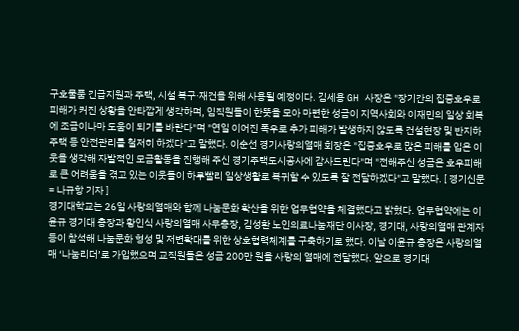구호물품 긴급지원과 주택, 시설 복구·재건을 위해 사용될 예정이다. 김세용 GH 사장은 "장기간의 집중호우로 피해가 커진 상황을 안타깝게 생각하며, 임직원들이 한뜻을 모아 마련한 성금이 지역사회와 이재민의 일상 회복에 조금이나마 도움이 되기를 바란다"며 "연일 이어진 폭우로 추가 피해가 발생하지 않도록 건설현장 및 반지하 주택 등 안전관리를 철저히 하겠다"고 말했다. 이순선 경기사랑의열매 회장은 "집중호우로 많은 피해를 입은 이웃을 생각해 자발적인 모금활동을 진행해 주신 경기주택도시공사에 감사드린다"며 "전해주신 성금은 호우피해로 큰 어려움을 겪고 있는 이웃들이 하루빨리 일상생활로 복귀할 수 있도록 잘 전달하겠다"고 말했다. [ 경기신문 = 나규항 기자 ]
경기대학교는 26일 사랑의열매와 함께 나눔문화 확산을 위한 업무협약을 체결했다고 밝혔다. 업무협약에는 이윤규 경기대 총장과 황인식 사랑의열매 사무총장, 김성환 노인의료나눔재단 이사장, 경기대, 사랑의열매 관계자 등이 참석해 나눔문화 형성 및 저변확대를 위한 상호협력체계를 구축하기로 했다. 이날 이윤규 총장은 사랑의열매 ‘나눔리더’로 가입했으며 교직원들은 성금 200만 원을 사랑의 열매에 전달했다. 앞으로 경기대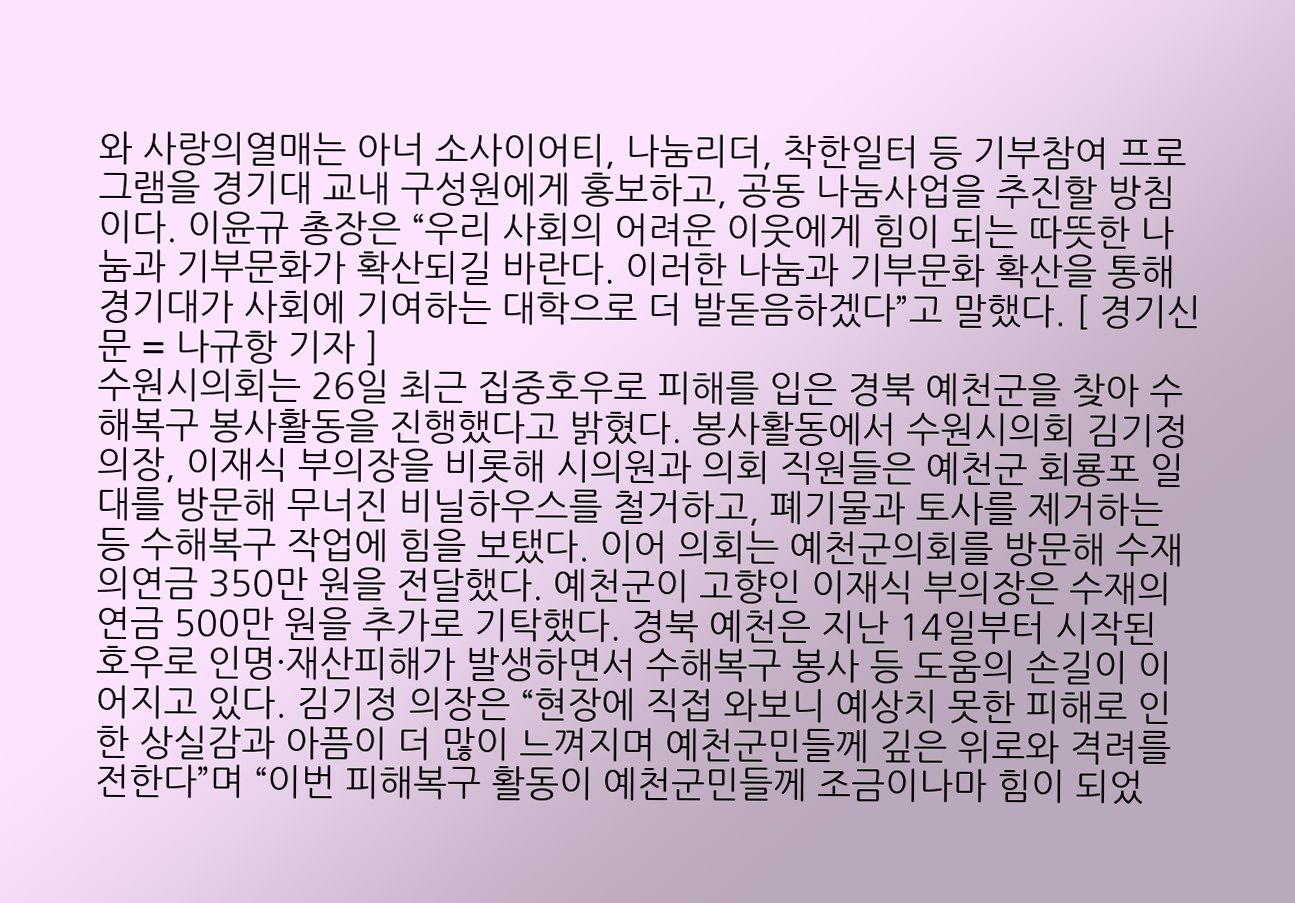와 사랑의열매는 아너 소사이어티, 나눔리더, 착한일터 등 기부참여 프로그램을 경기대 교내 구성원에게 홍보하고, 공동 나눔사업을 추진할 방침이다. 이윤규 총장은 “우리 사회의 어려운 이웃에게 힘이 되는 따뜻한 나눔과 기부문화가 확산되길 바란다. 이러한 나눔과 기부문화 확산을 통해 경기대가 사회에 기여하는 대학으로 더 발돋음하겠다”고 말했다. [ 경기신문 = 나규항 기자 ]
수원시의회는 26일 최근 집중호우로 피해를 입은 경북 예천군을 찾아 수해복구 봉사활동을 진행했다고 밝혔다. 봉사활동에서 수원시의회 김기정 의장, 이재식 부의장을 비롯해 시의원과 의회 직원들은 예천군 회룡포 일대를 방문해 무너진 비닐하우스를 철거하고, 폐기물과 토사를 제거하는 등 수해복구 작업에 힘을 보탰다. 이어 의회는 예천군의회를 방문해 수재의연금 350만 원을 전달했다. 예천군이 고향인 이재식 부의장은 수재의연금 500만 원을 추가로 기탁했다. 경북 예천은 지난 14일부터 시작된 호우로 인명·재산피해가 발생하면서 수해복구 봉사 등 도움의 손길이 이어지고 있다. 김기정 의장은 “현장에 직접 와보니 예상치 못한 피해로 인한 상실감과 아픔이 더 많이 느껴지며 예천군민들께 깊은 위로와 격려를 전한다”며 “이번 피해복구 활동이 예천군민들께 조금이나마 힘이 되었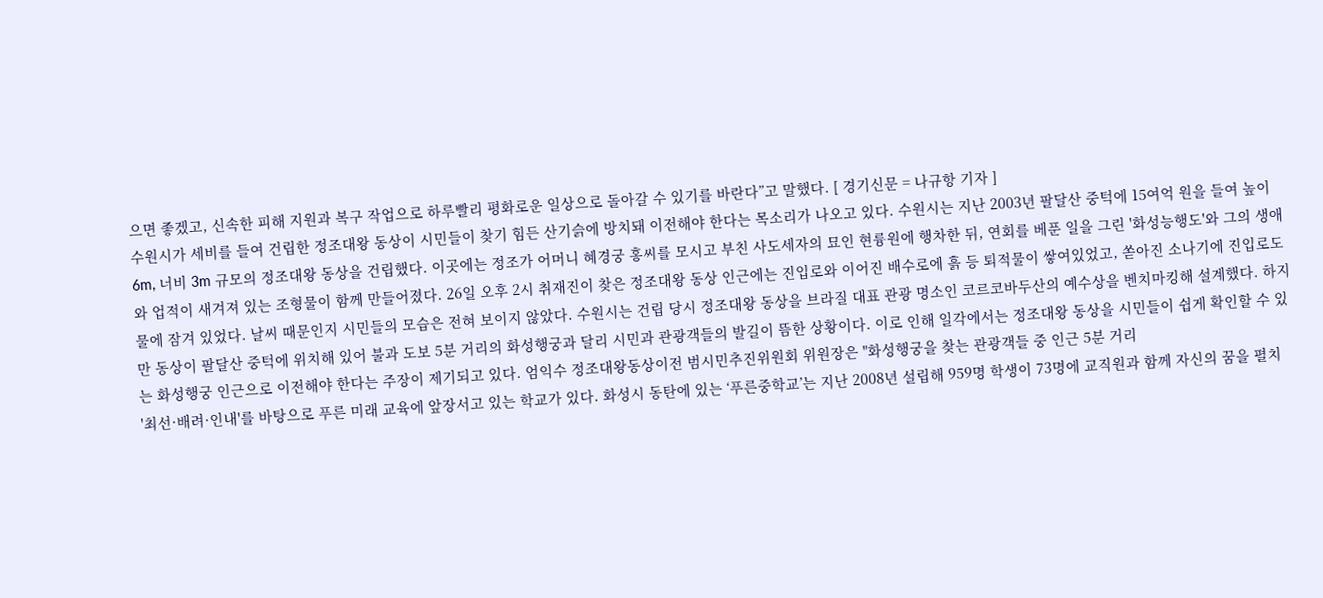으면 좋겠고, 신속한 피해 지원과 복구 작업으로 하루빨리 평화로운 일상으로 돌아갈 수 있기를 바란다”고 말했다. [ 경기신문 = 나규항 기자 ]
수원시가 세비를 들여 건립한 정조대왕 동상이 시민들이 찾기 힘든 산기슭에 방치돼 이전해야 한다는 목소리가 나오고 있다. 수원시는 지난 2003년 팔달산 중턱에 15여억 원을 들여 높이 6m, 너비 3m 규모의 정조대왕 동상을 건립했다. 이곳에는 정조가 어머니 혜경궁 홍씨를 모시고 부친 사도세자의 묘인 현륭원에 행차한 뒤, 연회를 베푼 일을 그린 '화성능행도'와 그의 생애와 업적이 새겨져 있는 조형물이 함께 만들어졌다. 26일 오후 2시 취재진이 찾은 정조대왕 동상 인근에는 진입로와 이어진 배수로에 흙 등 퇴적물이 쌓여있었고, 쏟아진 소나기에 진입로도 물에 잠겨 있었다. 날씨 때문인지 시민들의 모습은 전혀 보이지 않았다. 수원시는 건립 당시 정조대왕 동상을 브라질 대표 관광 명소인 코르코바두산의 예수상을 벤치마킹해 설계했다. 하지만 동상이 팔달산 중턱에 위치해 있어 불과 도보 5분 거리의 화성행궁과 달리 시민과 관광객들의 발길이 뜸한 상황이다. 이로 인해 일각에서는 정조대왕 동상을 시민들이 쉽게 확인할 수 있는 화성행궁 인근으로 이전해야 한다는 주장이 제기되고 있다. 엄익수 정조대왕동상이전 범시민추진위원회 위원장은 "화성행궁을 찾는 관광객들 중 인근 5분 거리
'최선·배려·인내'를 바탕으로 푸른 미래 교육에 앞장서고 있는 학교가 있다. 화성시 동탄에 있는 ‘푸른중학교’는 지난 2008년 설립해 959명 학생이 73명에 교직원과 함께 자신의 꿈을 펼치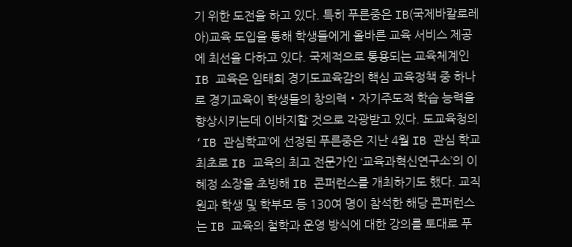기 위한 도전을 하고 있다. 특히 푸른중은 IB(국제바칼로레아)교육 도입을 통해 학생들에게 올바른 교육 서비스 제공에 최선을 다하고 있다. 국제적으로 통용되는 교육체계인 IB 교육은 임태희 경기도교육감의 핵심 교육정책 중 하나로 경기교육이 학생들의 창의력‧자기주도적 학습 능력을 향상시키는데 이바지할 것으로 각광받고 있다. 도교육청의 ‘IB 관심학교’에 선정된 푸른중은 지난 4월 IB 관심 학교 최초로 IB 교육의 최고 전문가인 ‘교육과혁신연구소’의 이혜정 소장을 초빙해 IB 콘퍼런스를 개최하기도 했다. 교직원과 학생 및 학부모 등 130여 명이 참석한 해당 콘퍼런스는 IB 교육의 철학과 운영 방식에 대한 강의를 토대로 푸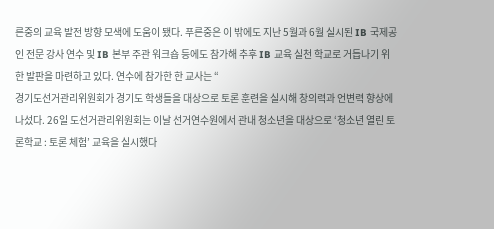른중의 교육 발전 방향 모색에 도움이 됐다. 푸른중은 이 밖에도 지난 5월과 6월 실시된 IB 국제공인 전문 강사 연수 및 IB 본부 주관 워크숍 등에도 참가해 추후 IB 교육 실천 학교로 거듭나기 위한 발판을 마련하고 있다. 연수에 참가한 한 교사는 “
경기도선거관리위원회가 경기도 학생들을 대상으로 토론 훈련을 실시해 창의력과 언변력 향상에 나섰다. 26일 도선거관리위원회는 이날 선거연수원에서 관내 청소년을 대상으로 ‘청소년 열린 토론학교 : 토론 체험’ 교육을 실시했다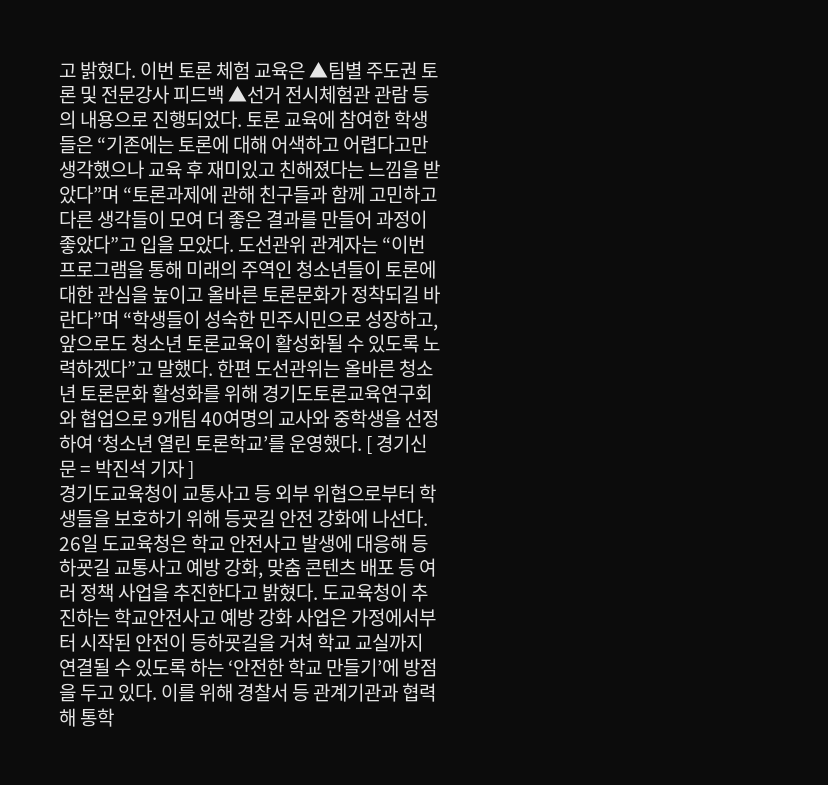고 밝혔다. 이번 토론 체험 교육은 ▲팀별 주도권 토론 및 전문강사 피드백 ▲선거 전시체험관 관람 등의 내용으로 진행되었다. 토론 교육에 참여한 학생들은 “기존에는 토론에 대해 어색하고 어렵다고만 생각했으나 교육 후 재미있고 친해졌다는 느낌을 받았다”며 “토론과제에 관해 친구들과 함께 고민하고 다른 생각들이 모여 더 좋은 결과를 만들어 과정이 좋았다”고 입을 모았다. 도선관위 관계자는 “이번 프로그램을 통해 미래의 주역인 청소년들이 토론에 대한 관심을 높이고 올바른 토론문화가 정착되길 바란다”며 “학생들이 성숙한 민주시민으로 성장하고, 앞으로도 청소년 토론교육이 활성화될 수 있도록 노력하겠다”고 말했다. 한편 도선관위는 올바른 청소년 토론문화 활성화를 위해 경기도토론교육연구회와 협업으로 9개팀 40여명의 교사와 중학생을 선정하여 ‘청소년 열린 토론학교’를 운영했다. [ 경기신문 = 박진석 기자 ]
경기도교육청이 교통사고 등 외부 위협으로부터 학생들을 보호하기 위해 등굣길 안전 강화에 나선다. 26일 도교육청은 학교 안전사고 발생에 대응해 등하굣길 교통사고 예방 강화, 맞춤 콘텐츠 배포 등 여러 정책 사업을 추진한다고 밝혔다. 도교육청이 추진하는 학교안전사고 예방 강화 사업은 가정에서부터 시작된 안전이 등하굣길을 거쳐 학교 교실까지 연결될 수 있도록 하는 ‘안전한 학교 만들기’에 방점을 두고 있다. 이를 위해 경찰서 등 관계기관과 협력해 통학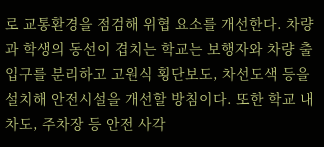로 교통환경을 점검해 위협 요소를 개선한다. 차량과 학생의 동선이 겹치는 학교는 보행자와 차량 출입구를 분리하고 고원식 횡단보도, 차선도색 등을 설치해 안전시설을 개선할 방침이다. 또한 학교 내 차도, 주차장 등 안전 사각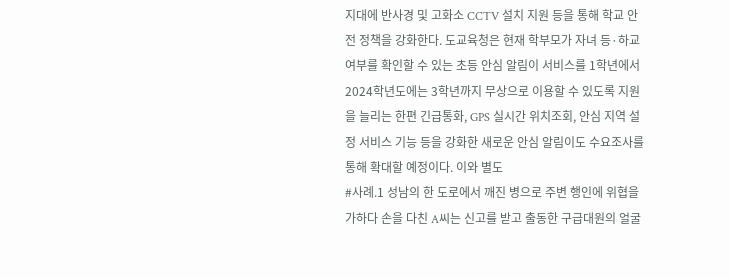지대에 반사경 및 고화소 CCTV 설치 지원 등을 통해 학교 안전 정책을 강화한다. 도교육청은 현재 학부모가 자녀 등·하교 여부를 확인할 수 있는 초등 안심 알림이 서비스를 1학년에서 2024학년도에는 3학년까지 무상으로 이용할 수 있도록 지원을 늘리는 한편 긴급통화, GPS 실시간 위치조회, 안심 지역 설정 서비스 기능 등을 강화한 새로운 안심 알림이도 수요조사를 통해 확대할 예정이다. 이와 별도
#사례.1 성남의 한 도로에서 깨진 병으로 주변 행인에 위협을 가하다 손을 다친 A씨는 신고를 받고 출동한 구급대원의 얼굴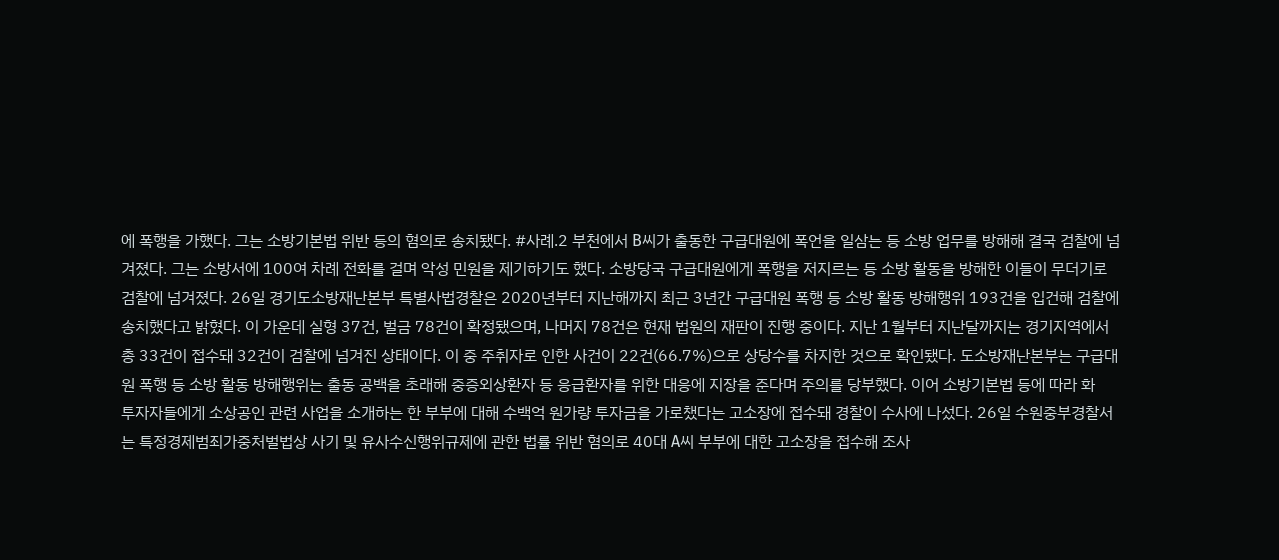에 폭행을 가했다. 그는 소방기본법 위반 등의 혐의로 송치됐다. #사례.2 부천에서 B씨가 출동한 구급대원에 폭언을 일삼는 등 소방 업무를 방해해 결국 검찰에 넘겨졌다. 그는 소방서에 100여 차례 전화를 걸며 악성 민원을 제기하기도 했다. 소방당국 구급대원에게 폭행을 저지르는 등 소방 활동을 방해한 이들이 무더기로 검찰에 넘겨졌다. 26일 경기도소방재난본부 특별사법경찰은 2020년부터 지난해까지 최근 3년간 구급대원 폭행 등 소방 활동 방해행위 193건을 입건해 검찰에 송치했다고 밝혔다. 이 가운데 실형 37건, 벌금 78건이 확정됐으며, 나머지 78건은 현재 법원의 재판이 진행 중이다. 지난 1월부터 지난달까지는 경기지역에서 총 33건이 접수돼 32건이 검찰에 넘겨진 상태이다. 이 중 주취자로 인한 사건이 22건(66.7%)으로 상당수를 차지한 것으로 확인됐다. 도소방재난본부는 구급대원 폭행 등 소방 활동 방해행위는 출동 공백을 초래해 중증외상환자 등 응급환자를 위한 대응에 지장을 준다며 주의를 당부했다. 이어 소방기본법 등에 따라 화
투자자들에게 소상공인 관련 사업을 소개하는 한 부부에 대해 수백억 원가량 투자금을 가로챘다는 고소장에 접수돼 경찰이 수사에 나섰다. 26일 수원중부경찰서는 특정경제범죄가중처벌법상 사기 및 유사수신행위규제에 관한 법률 위반 혐의로 40대 A씨 부부에 대한 고소장을 접수해 조사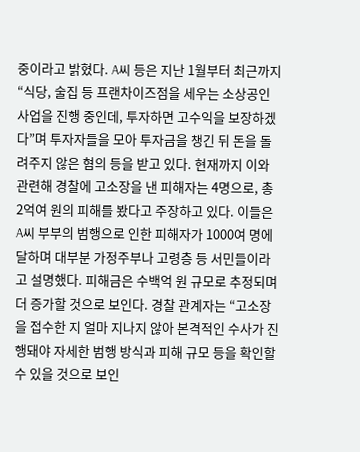중이라고 밝혔다. A씨 등은 지난 1월부터 최근까지 “식당, 술집 등 프랜차이즈점을 세우는 소상공인 사업을 진행 중인데, 투자하면 고수익을 보장하겠다”며 투자자들을 모아 투자금을 챙긴 뒤 돈을 돌려주지 않은 혐의 등을 받고 있다. 현재까지 이와 관련해 경찰에 고소장을 낸 피해자는 4명으로, 총 2억여 원의 피해를 봤다고 주장하고 있다. 이들은 A씨 부부의 범행으로 인한 피해자가 1000여 명에 달하며 대부분 가정주부나 고령층 등 서민들이라고 설명했다. 피해금은 수백억 원 규모로 추정되며 더 증가할 것으로 보인다. 경찰 관계자는 “고소장을 접수한 지 얼마 지나지 않아 본격적인 수사가 진행돼야 자세한 범행 방식과 피해 규모 등을 확인할 수 있을 것으로 보인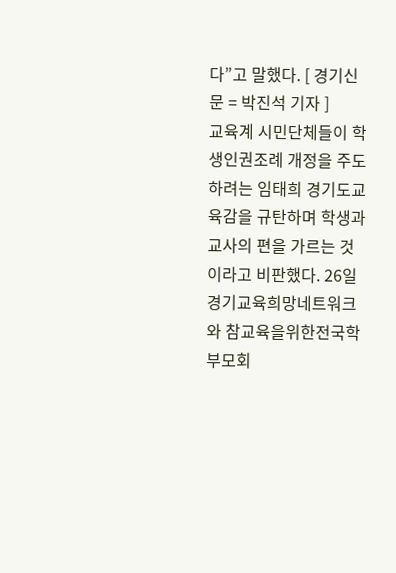다”고 말했다. [ 경기신문 = 박진석 기자 ]
교육계 시민단체들이 학생인권조례 개정을 주도하려는 임태희 경기도교육감을 규탄하며 학생과 교사의 편을 가르는 것이라고 비판했다. 26일 경기교육희망네트워크와 참교육을위한전국학부모회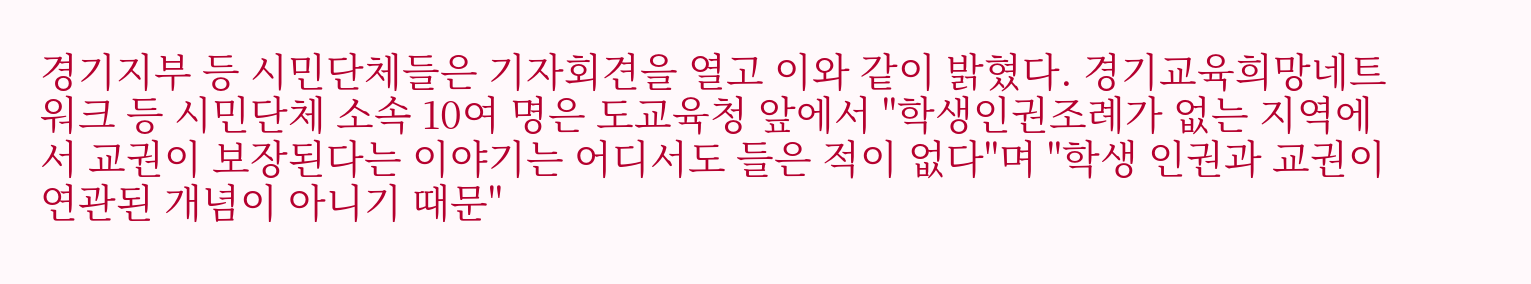경기지부 등 시민단체들은 기자회견을 열고 이와 같이 밝혔다. 경기교육희망네트워크 등 시민단체 소속 10여 명은 도교육청 앞에서 "학생인권조례가 없는 지역에서 교권이 보장된다는 이야기는 어디서도 들은 적이 없다"며 "학생 인권과 교권이 연관된 개념이 아니기 때문"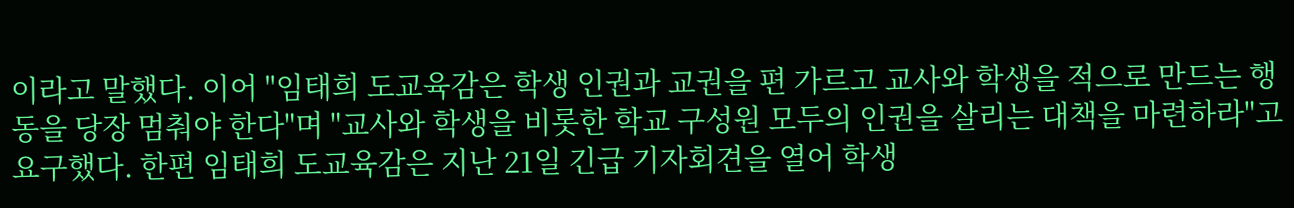이라고 말했다. 이어 "임태희 도교육감은 학생 인권과 교권을 편 가르고 교사와 학생을 적으로 만드는 행동을 당장 멈춰야 한다"며 "교사와 학생을 비롯한 학교 구성원 모두의 인권을 살리는 대책을 마련하라"고 요구했다. 한편 임태희 도교육감은 지난 21일 긴급 기자회견을 열어 학생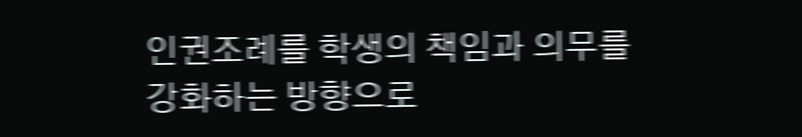인권조례를 학생의 책임과 의무를 강화하는 방향으로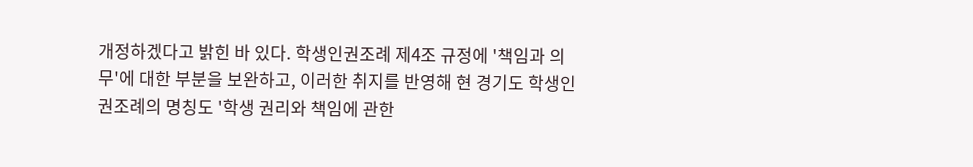개정하겠다고 밝힌 바 있다. 학생인권조례 제4조 규정에 '책임과 의무'에 대한 부분을 보완하고, 이러한 취지를 반영해 현 경기도 학생인권조례의 명칭도 '학생 권리와 책임에 관한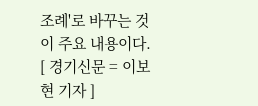조례'로 바꾸는 것이 주요 내용이다. [ 경기신문 = 이보현 기자 ]